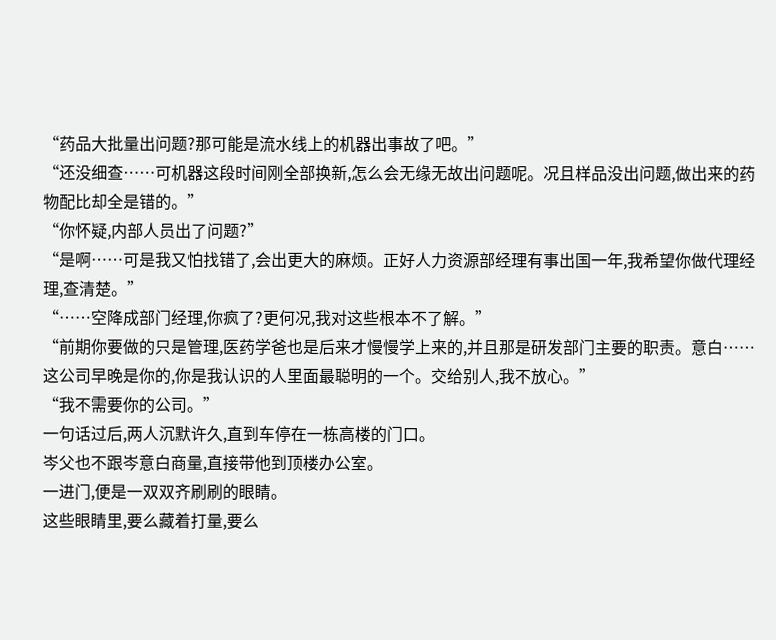“药品大批量出问题?那可能是流水线上的机器出事故了吧。”
“还没细查……可机器这段时间刚全部换新,怎么会无缘无故出问题呢。况且样品没出问题,做出来的药物配比却全是错的。”
“你怀疑,内部人员出了问题?”
“是啊……可是我又怕找错了,会出更大的麻烦。正好人力资源部经理有事出国一年,我希望你做代理经理,查清楚。”
“……空降成部门经理,你疯了?更何况,我对这些根本不了解。”
“前期你要做的只是管理,医药学爸也是后来才慢慢学上来的,并且那是研发部门主要的职责。意白……这公司早晚是你的,你是我认识的人里面最聪明的一个。交给别人,我不放心。”
“我不需要你的公司。”
一句话过后,两人沉默许久,直到车停在一栋高楼的门口。
岑父也不跟岑意白商量,直接带他到顶楼办公室。
一进门,便是一双双齐刷刷的眼睛。
这些眼睛里,要么藏着打量,要么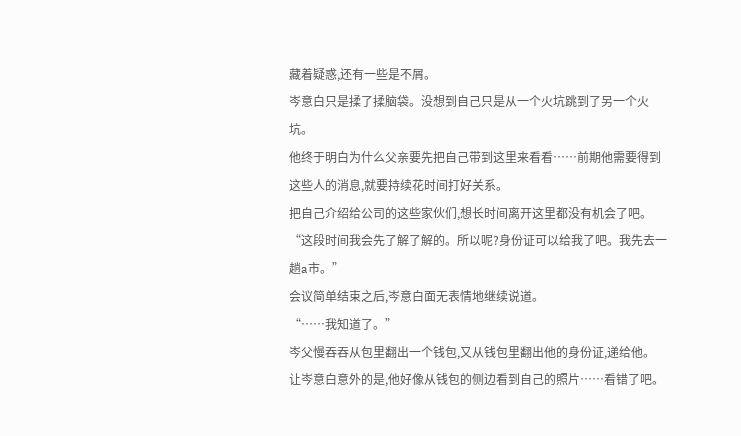藏着疑惑,还有一些是不屑。
岑意白只是揉了揉脑袋。没想到自己只是从一个火坑跳到了另一个火坑。
他终于明白为什么父亲要先把自己带到这里来看看……前期他需要得到这些人的消息,就要持续花时间打好关系。
把自己介绍给公司的这些家伙们,想长时间离开这里都没有机会了吧。
“这段时间我会先了解了解的。所以呢?身份证可以给我了吧。我先去一趟a市。”
会议简单结束之后,岑意白面无表情地继续说道。
“……我知道了。”
岑父慢吞吞从包里翻出一个钱包,又从钱包里翻出他的身份证,递给他。
让岑意白意外的是,他好像从钱包的侧边看到自己的照片……看错了吧。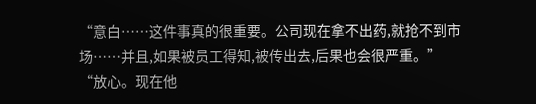“意白……这件事真的很重要。公司现在拿不出药,就抢不到市场……并且,如果被员工得知,被传出去,后果也会很严重。”
“放心。现在他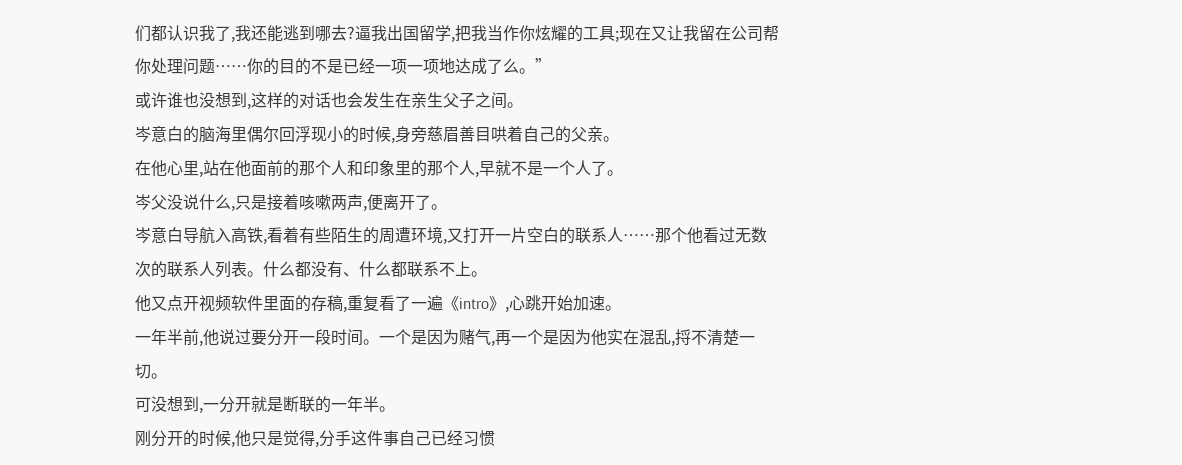们都认识我了,我还能逃到哪去?逼我出国留学,把我当作你炫耀的工具;现在又让我留在公司帮你处理问题……你的目的不是已经一项一项地达成了么。”
或许谁也没想到,这样的对话也会发生在亲生父子之间。
岑意白的脑海里偶尔回浮现小的时候,身旁慈眉善目哄着自己的父亲。
在他心里,站在他面前的那个人和印象里的那个人,早就不是一个人了。
岑父没说什么,只是接着咳嗽两声,便离开了。
岑意白导航入高铁,看着有些陌生的周遭环境,又打开一片空白的联系人……那个他看过无数次的联系人列表。什么都没有、什么都联系不上。
他又点开视频软件里面的存稿,重复看了一遍《intro》,心跳开始加速。
一年半前,他说过要分开一段时间。一个是因为赌气,再一个是因为他实在混乱,捋不清楚一切。
可没想到,一分开就是断联的一年半。
刚分开的时候,他只是觉得,分手这件事自己已经习惯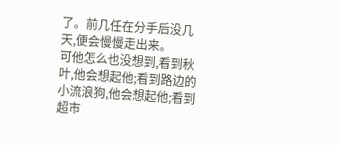了。前几任在分手后没几天,便会慢慢走出来。
可他怎么也没想到,看到秋叶,他会想起他;看到路边的小流浪狗,他会想起他;看到超市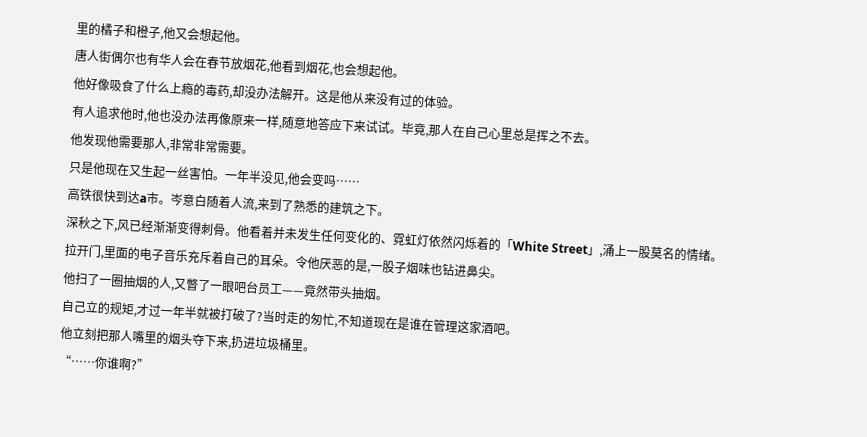里的橘子和橙子,他又会想起他。
唐人街偶尔也有华人会在春节放烟花,他看到烟花,也会想起他。
他好像吸食了什么上瘾的毒药,却没办法解开。这是他从来没有过的体验。
有人追求他时,他也没办法再像原来一样,随意地答应下来试试。毕竟,那人在自己心里总是挥之不去。
他发现他需要那人,非常非常需要。
只是他现在又生起一丝害怕。一年半没见,他会变吗……
高铁很快到达a市。岑意白随着人流,来到了熟悉的建筑之下。
深秋之下,风已经渐渐变得刺骨。他看着并未发生任何变化的、霓虹灯依然闪烁着的「White Street」,涌上一股莫名的情绪。
拉开门,里面的电子音乐充斥着自己的耳朵。令他厌恶的是,一股子烟味也钻进鼻尖。
他扫了一圈抽烟的人,又瞥了一眼吧台员工——竟然带头抽烟。
自己立的规矩,才过一年半就被打破了?当时走的匆忙,不知道现在是谁在管理这家酒吧。
他立刻把那人嘴里的烟头夺下来,扔进垃圾桶里。
“……你谁啊?”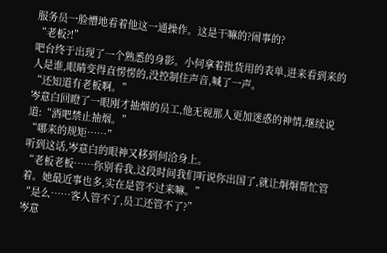服务员一脸懵地看着他这一通操作。这是干嘛的?闹事的?
“老板?!”
吧台终于出现了一个熟悉的身影。小何拿着批货用的表单,进来看到来的人是谁,眼睛变得直愣愣的,没控制住声音,喊了一声。
“还知道有老板啊。”
岑意白回瞪了一眼刚才抽烟的员工,他无视那人更加迷惑的神情,继续说道:“酒吧禁止抽烟。”
“哪来的规矩……”
听到这话,岑意白的眼神又移到何洽身上。
“老板老板……你别看我,这段时间我们听说你出国了,就让炯炯帮忙管着。她最近事也多,实在是管不过来嘛。”
“是么……客人管不了,员工还管不了?”
岑意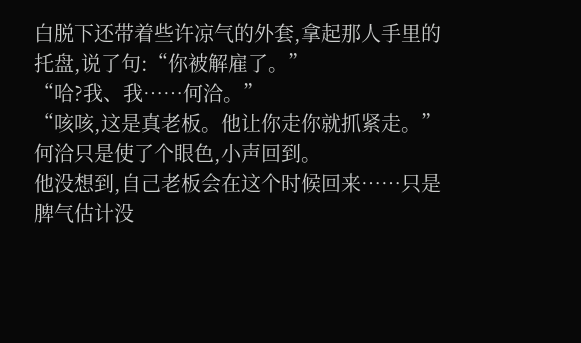白脱下还带着些许凉气的外套,拿起那人手里的托盘,说了句:“你被解雇了。”
“哈?我、我……何洽。”
“咳咳,这是真老板。他让你走你就抓紧走。”
何洽只是使了个眼色,小声回到。
他没想到,自己老板会在这个时候回来……只是脾气估计没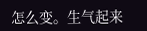怎么变。生气起来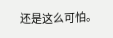还是这么可怕。